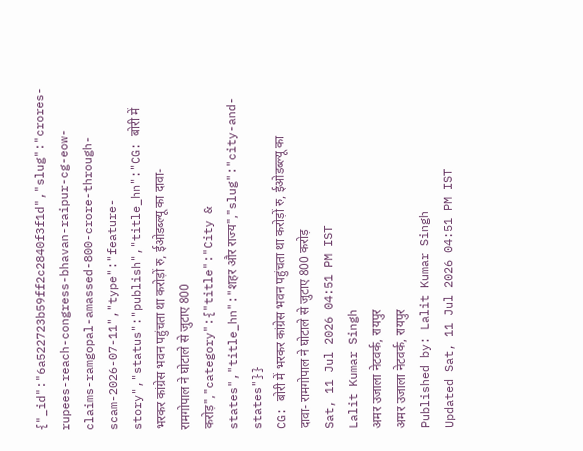{"_id":"6a522723b59ff2c2840f3f1d","slug":"crores-rupees-reach-congress-bhavan-raipur-cg-eow-claims-ramgopal-amassed-800-crore-through-scam-2026-07-11","type":"feature-story","status":"publish","title_hn":"CG: बोरी में भरकर कांग्रेस भवन पहुंचता था करोड़ों रु, ईओडब्ल्यू का दावा- रामगोपाल ने घोटाले से जुटाए 800 करोड़","category":{"title":"City & states","title_hn":"शहर और राज्य","slug":"city-and-states"}}
CG: बोरी में भरकर कांग्रेस भवन पहुंचता था करोड़ों रु, ईओडब्ल्यू का दावा- रामगोपाल ने घोटाले से जुटाए 800 करोड़
Sat, 11 Jul 2026 04:51 PM IST
Lalit Kumar Singh
अमर उजाला नेटवर्क, रायपुर
अमर उजाला नेटवर्क, रायपुर
Published by: Lalit Kumar Singh
Updated Sat, 11 Jul 2026 04:51 PM IST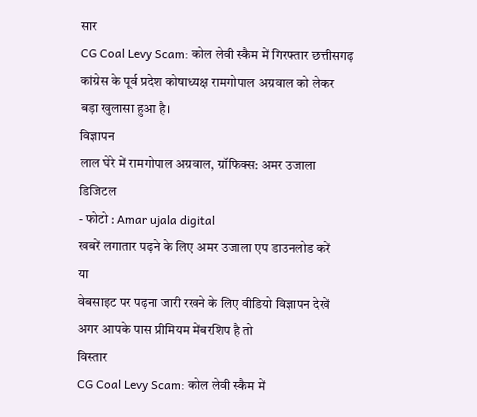सार
CG Coal Levy Scam: कोल लेवी स्कैम में गिरफ्तार छत्तीसगढ़ कांग्रेस के पूर्व प्रदेश कोषाध्यक्ष रामगोपाल अग्रवाल को लेकर बड़ा खुलासा हुआ है।
विज्ञापन
लाल घेरे में रामगोपाल अग्रवाल, ग्रॉफिक्स: अमर उजाला डिजिटल
- फोटो : Amar ujala digital
खबरें लगातार पढ़ने के लिए अमर उजाला एप डाउनलोड करें
या
वेबसाइट पर पढ़ना जारी रखने के लिए वीडियो विज्ञापन देखें
अगर आपके पास प्रीमियम मेंबरशिप है तो
विस्तार
CG Coal Levy Scam: कोल लेवी स्कैम में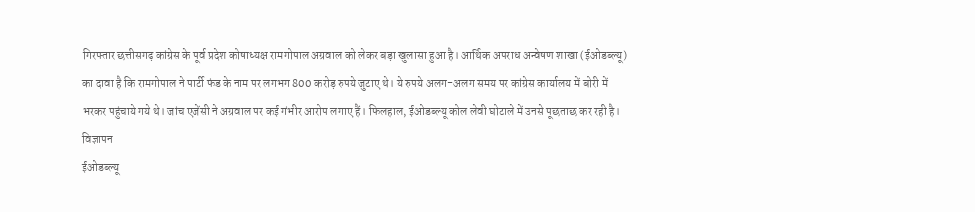गिरफ्तार छत्तीसगढ़ कांग्रेस के पूर्व प्रदेश कोषाध्यक्ष रामगोपाल अग्रवाल को लेकर बड़ा खुलासा हुआ है। आर्थिक अपराध अन्वेषण शाखा (ईओडब्ल्यू) का दावा है कि रामगोपाल ने पार्टी फंड के नाम पर लगभग 800 करोड़ रुपये जुटाए थे। ये रुपये अलग-अलग समय पर कांग्रेस कार्यालय में बोरी में भरकर पहुंचाये गये थे। जांच एजेंसी ने अग्रवाल पर कई गंभीर आरोप लगाए हैं। फिलहाल, ईओडब्ल्यू कोल लेवी घोटाले में उनसे पूछताछ कर रही है।
विज्ञापन
ईओडब्ल्यू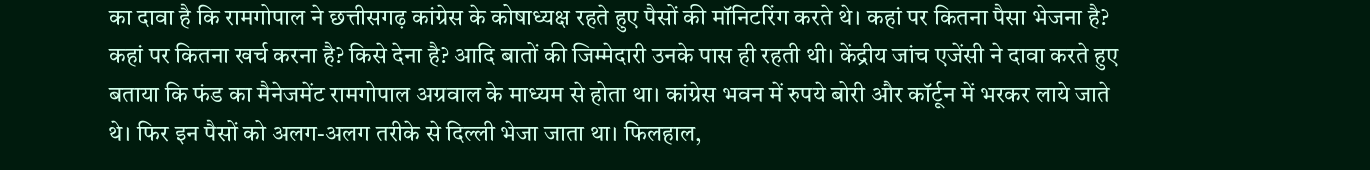का दावा है कि रामगोपाल ने छत्तीसगढ़ कांग्रेस के कोषाध्यक्ष रहते हुए पैसों की मॉनिटरिंग करते थे। कहां पर कितना पैसा भेजना है? कहां पर कितना खर्च करना है? किसे देना है? आदि बातों की जिम्मेदारी उनके पास ही रहती थी। केंद्रीय जांच एजेंसी ने दावा करते हुए बताया कि फंड का मैनेजमेंट रामगोपाल अग्रवाल के माध्यम से होता था। कांग्रेस भवन में रुपये बोरी और कॉर्टून में भरकर लाये जाते थे। फिर इन पैसों को अलग-अलग तरीके से दिल्ली भेजा जाता था। फिलहाल,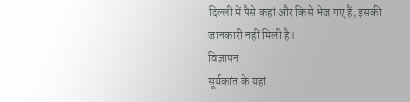दिल्ली में पैसे कहां और किसे भेज गए हैं, इसकी जानकारी नहीं मिली है।
विज्ञापन
सूर्यकांत के यहां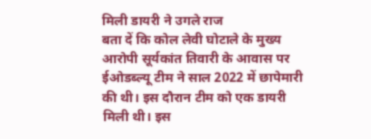मिली डायरी ने उगले राज
बता दें कि कोल लेवी घोटाले के मुख्य आरोपी सूर्यकांत तिवारी के आवास पर ईओडब्ल्यू टीम ने साल 2022 में छापेमारी की थी। इस दौरान टीम को एक डायरी मिली थी। इस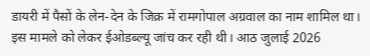डायरी में पैसों के लेन-देन के जिक्र में रामगोपाल अग्रवाल का नाम शामिल था। इस मामले को लेकर ईओडब्ल्यू जांच कर रही थी। आठ जुलाई 2026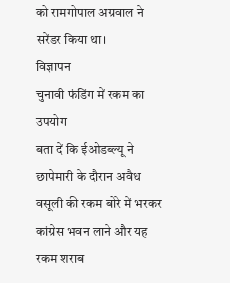को रामगोपाल अग्रवाल ने सरेंडर किया था।
विज्ञापन
चुनावी फंडिंग में रकम का उपयोग
बता दें कि ईओडब्ल्यू ने छापेमारी के दौरान अवैध वसूली की रकम बोरे में भरकर कांग्रेस भवन लाने और यह रकम शराब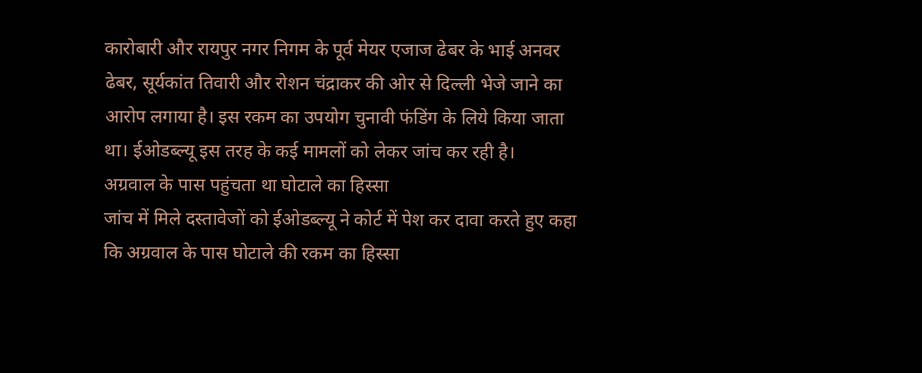कारोबारी और रायपुर नगर निगम के पूर्व मेयर एजाज ढेबर के भाई अनवर ढेबर, सूर्यकांत तिवारी और रोशन चंद्राकर की ओर से दिल्ली भेजे जाने का आरोप लगाया है। इस रकम का उपयोग चुनावी फंडिंग के लिये किया जाता था। ईओडब्ल्यू इस तरह के कई मामलों को लेकर जांच कर रही है।
अग्रवाल के पास पहुंचता था घोटाले का हिस्सा
जांच में मिले दस्तावेजों को ईओडब्ल्यू ने कोर्ट में पेश कर दावा करते हुए कहा कि अग्रवाल के पास घोटाले की रकम का हिस्सा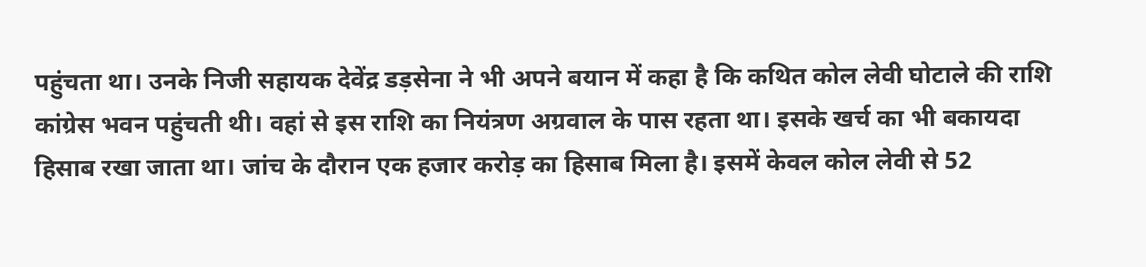पहुंचता था। उनके निजी सहायक देवेंद्र डड़सेना ने भी अपने बयान में कहा है कि कथित कोल लेवी घोटाले की राशि कांग्रेस भवन पहुंचती थी। वहां से इस राशि का नियंत्रण अग्रवाल के पास रहता था। इसके खर्च का भी बकायदा हिसाब रखा जाता था। जांच के दौरान एक हजार करोड़ का हिसाब मिला है। इसमें केवल कोल लेवी से 52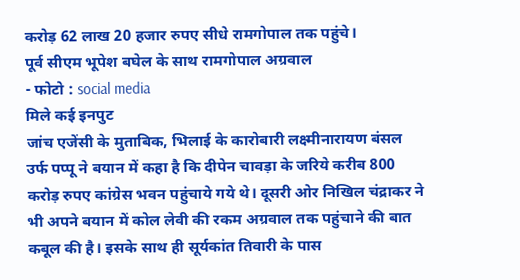करोड़ 62 लाख 20 हजार रुपए सीधे रामगोपाल तक पहुंचे।
पूर्व सीएम भूपेश बघेल के साथ रामगोपाल अग्रवाल
- फोटो : social media
मिले कई इनपुट
जांच एजेंसी के मुताबिक, भिलाई के कारोबारी लक्ष्मीनारायण बंसल उर्फ पप्पू ने बयान में कहा है कि दीपेन चावड़ा के जरिये करीब 800 करोड़ रुपए कांग्रेस भवन पहुंचाये गये थे। दूसरी ओर निखिल चंद्राकर ने भी अपने बयान में कोल लेवी की रकम अग्रवाल तक पहुंचाने की बात कबूल की है। इसके साथ ही सूर्यकांत तिवारी के पास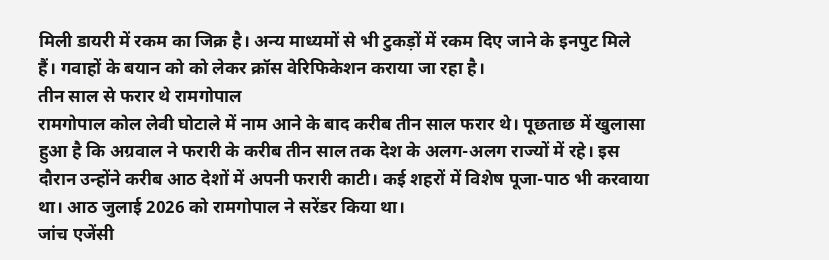मिली डायरी में रकम का जिक्र है। अन्य माध्यमों से भी टुकड़ों में रकम दिए जाने के इनपुट मिले हैं। गवाहों के बयान को को लेकर क्रॉस वेरिफिकेशन कराया जा रहा है।
तीन साल से फरार थे रामगोपाल
रामगोपाल कोल लेवी घोटाले में नाम आने के बाद करीब तीन साल फरार थे। पूछताछ में खुलासा हुआ है कि अग्रवाल ने फरारी के करीब तीन साल तक देश के अलग-अलग राज्यों में रहे। इस दौरान उन्होंने करीब आठ देशों में अपनी फरारी काटी। कई शहरों में विशेष पूजा-पाठ भी करवाया था। आठ जुलाई 2026 को रामगोपाल ने सरेंडर किया था।
जांच एजेंसी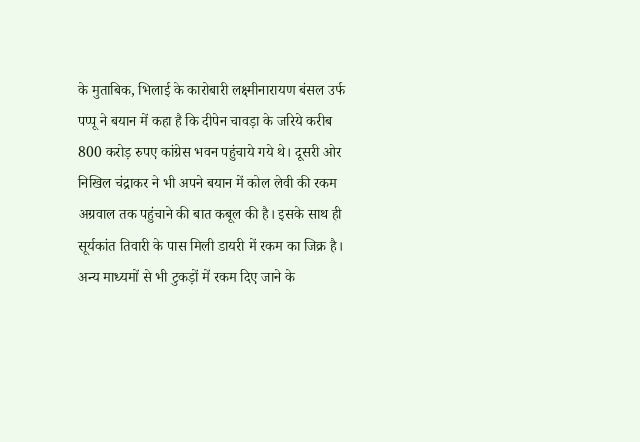के मुताबिक, भिलाई के कारोबारी लक्ष्मीनारायण बंसल उर्फ पप्पू ने बयान में कहा है कि दीपेन चावड़ा के जरिये करीब 800 करोड़ रुपए कांग्रेस भवन पहुंचाये गये थे। दूसरी ओर निखिल चंद्राकर ने भी अपने बयान में कोल लेवी की रकम अग्रवाल तक पहुंचाने की बात कबूल की है। इसके साथ ही सूर्यकांत तिवारी के पास मिली डायरी में रकम का जिक्र है। अन्य माध्यमों से भी टुकड़ों में रकम दिए जाने के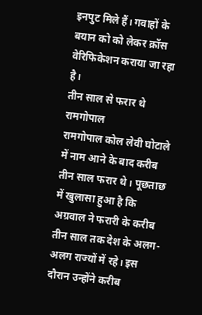इनपुट मिले हैं। गवाहों के बयान को को लेकर क्रॉस वेरिफिकेशन कराया जा रहा है।
तीन साल से फरार थे रामगोपाल
रामगोपाल कोल लेवी घोटाले में नाम आने के बाद करीब तीन साल फरार थे। पूछताछ में खुलासा हुआ है कि अग्रवाल ने फरारी के करीब तीन साल तक देश के अलग-अलग राज्यों में रहे। इस दौरान उन्होंने करीब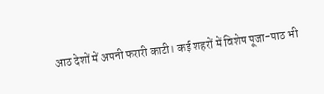आठ देशों में अपनी फरारी काटी। कई शहरों में विशेष पूजा-पाठ भी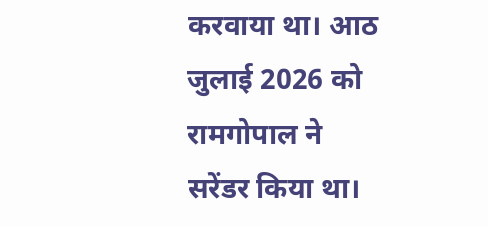करवाया था। आठ जुलाई 2026 को रामगोपाल ने सरेंडर किया था।